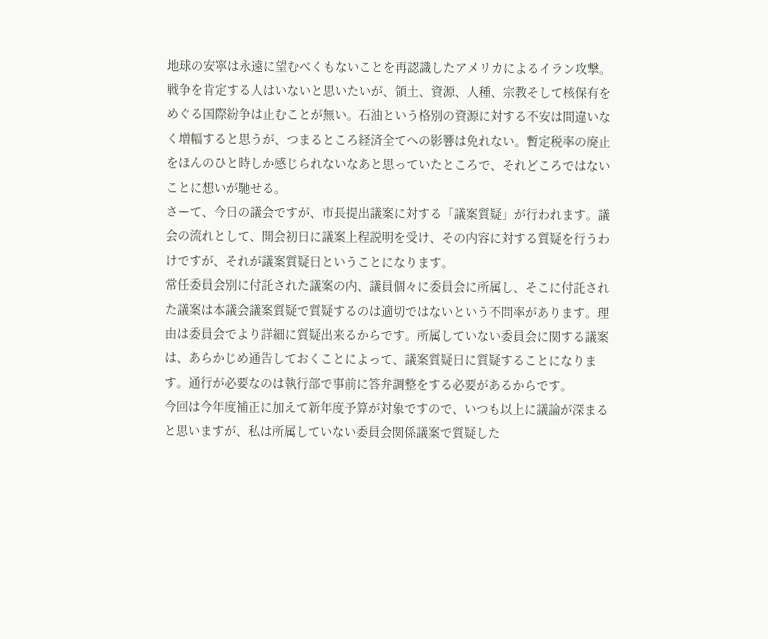地球の安寧は永遠に望むべくもないことを再認識したアメリカによるイラン攻撃。戦争を肯定する人はいないと思いたいが、領土、資源、人種、宗教そして核保有をめぐる国際紛争は止むことが無い。石油という格別の資源に対する不安は間違いなく増幅すると思うが、つまるところ経済全てへの影響は免れない。暫定税率の廃止をほんのひと時しか感じられないなあと思っていたところで、それどころではないことに想いが馳せる。
さーて、今日の議会ですが、市長提出議案に対する「議案質疑」が行われます。議会の流れとして、開会初日に議案上程説明を受け、その内容に対する質疑を行うわけですが、それが議案質疑日ということになります。
常任委員会別に付託された議案の内、議員個々に委員会に所属し、そこに付託された議案は本議会議案質疑で質疑するのは適切ではないという不問率があります。理由は委員会でより詳細に質疑出来るからです。所属していない委員会に関する議案は、あらかじめ通告しておくことによって、議案質疑日に質疑することになります。通行が必要なのは執行部で事前に答弁調整をする必要があるからです。
今回は今年度補正に加えて新年度予算が対象ですので、いつも以上に議論が深まると思いますが、私は所属していない委員会関係議案で質疑した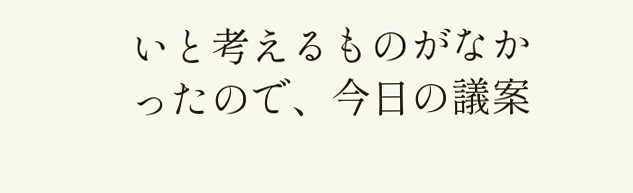いと考えるものがなかったので、今日の議案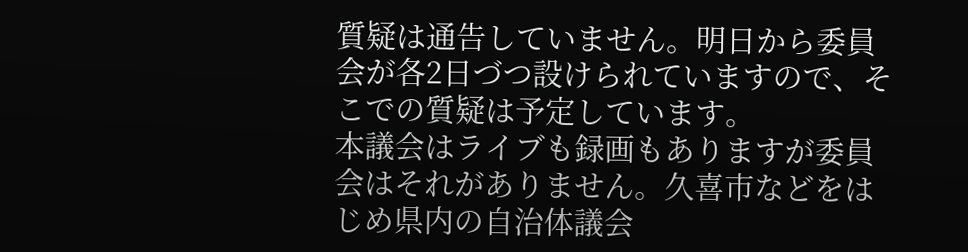質疑は通告していません。明日から委員会が各2日づつ設けられていますので、そこでの質疑は予定しています。
本議会はライブも録画もありますが委員会はそれがありません。久喜市などをはじめ県内の自治体議会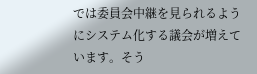では委員会中継を見られるようにシステム化する議会が増えています。そう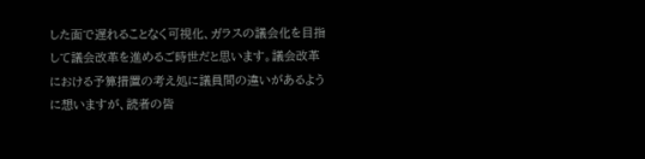した面で遅れることなく可視化、ガラスの議会化を目指して議会改革を進めるご時世だと思います。議会改革における予算措置の考え処に議員間の違いがあるように想いますが、読者の皆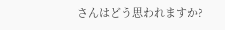さんはどう思われますか?